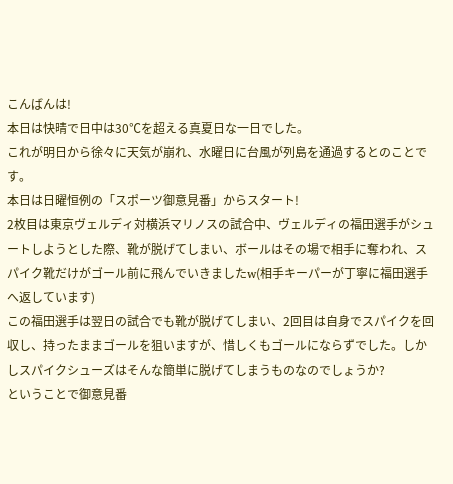こんばんは!
本日は快晴で日中は30℃を超える真夏日な一日でした。
これが明日から徐々に天気が崩れ、水曜日に台風が列島を通過するとのことです。
本日は日曜恒例の「スポーツ御意見番」からスタート!
2枚目は東京ヴェルディ対横浜マリノスの試合中、ヴェルディの福田選手がシュートしようとした際、靴が脱げてしまい、ボールはその場で相手に奪われ、スパイク靴だけがゴール前に飛んでいきましたw(相手キーパーが丁寧に福田選手へ返しています)
この福田選手は翌日の試合でも靴が脱げてしまい、2回目は自身でスパイクを回収し、持ったままゴールを狙いますが、惜しくもゴールにならずでした。しかしスパイクシューズはそんな簡単に脱げてしまうものなのでしょうか?
ということで御意見番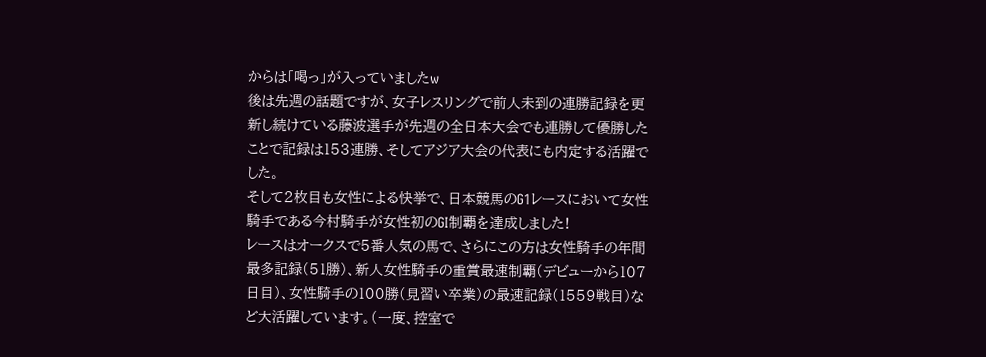からは「喝っ」が入っていましたw
後は先週の話題ですが、女子レスリングで前人未到の連勝記録を更新し続けている藤波選手が先週の全日本大会でも連勝して優勝したことで記録は153連勝、そしてアジア大会の代表にも内定する活躍でした。
そして2枚目も女性による快挙で、日本競馬のG1レースにおいて女性騎手である今村騎手が女性初のGI制覇を達成しました!
レースはオークスで5番人気の馬で、さらにこの方は女性騎手の年間最多記録(51勝)、新人女性騎手の重賞最速制覇(デビューから107日目)、女性騎手の100勝(見習い卒業)の最速記録(1559戦目)など大活躍しています。(一度、控室で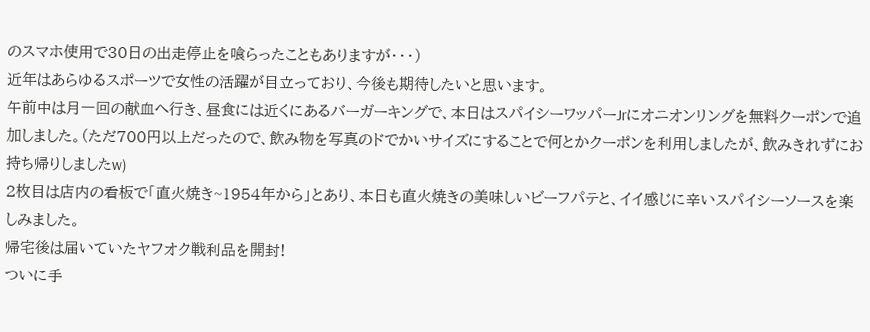のスマホ使用で30日の出走停止を喰らったこともありますが・・・)
近年はあらゆるスポーツで女性の活躍が目立っており、今後も期待したいと思います。
午前中は月一回の献血へ行き、昼食には近くにあるバーガーキングで、本日はスパイシーワッパーJrにオニオンリングを無料クーポンで追加しました。(ただ700円以上だったので、飲み物を写真のドでかいサイズにすることで何とかクーポンを利用しましたが、飲みきれずにお持ち帰りしましたw)
2枚目は店内の看板で「直火焼き~1954年から」とあり、本日も直火焼きの美味しいビーフパテと、イイ感じに辛いスパイシーソースを楽しみました。
帰宅後は届いていたヤフオク戦利品を開封!
ついに手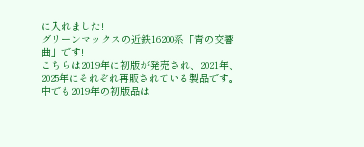に入れました!
グリーンマックスの近鉄16200系「青の交響曲」です!
こちらは2019年に初版が発売され、2021年、2025年にそれぞれ再販されている製品です。
中でも2019年の初版品は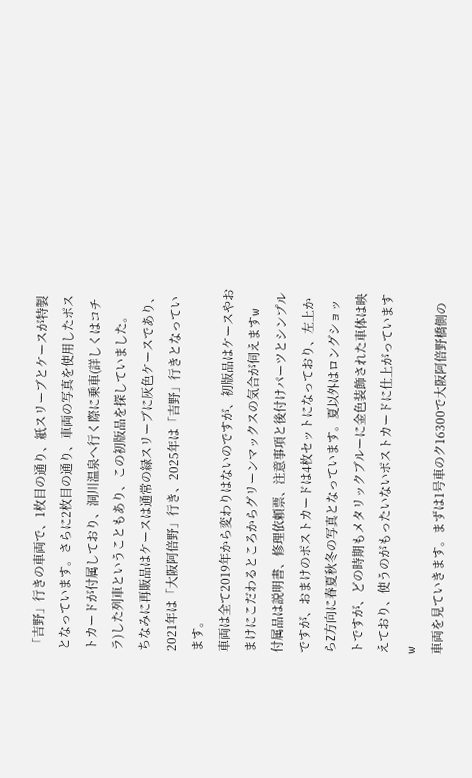「吉野」行きの車両で、1枚目の通り、紙スリーブとケースが特製となっています。さらに2枚目の通り、車両の写真を使用したポストカードが付属しており、洞川温泉へ行く際に乗車(詳しくはコチラ)した列車ということもあり、この初版品を探していました。
ちなみに再販品はケースは通常の緑スリーブに灰色ケースであり、2021年は「大阪阿倍野」行き、2025年は「吉野」行きとなっています。
車両は全て2019年から変わりはないのですが、初版品はケースやおまけにこだわるところからグリーンマックスの気合が伺えますw
付属品は説明書、修理依頼票、注意事項と後付けパーツとシンプルですが、おまけのポストカードは4枚セットになっており、左上からZ方向に春夏秋冬の写真となっています。夏以外はロングショットですが、どの時期もメタリックブルーに金色装飾された車体は映えており、使うのがもったいないポストカードに仕上がっていますw
車両を見ていきます。まずは1号車のク16300で大阪阿倍野橋側の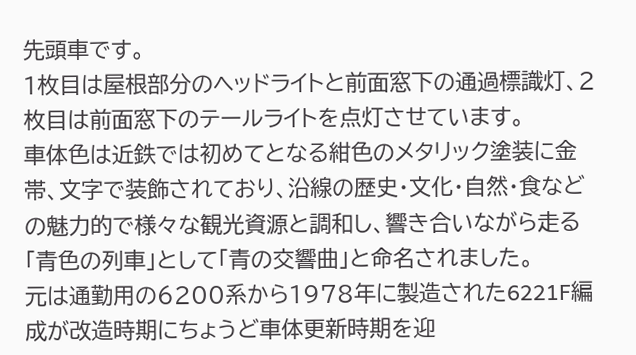先頭車です。
1枚目は屋根部分のヘッドライトと前面窓下の通過標識灯、2枚目は前面窓下のテールライトを点灯させています。
車体色は近鉄では初めてとなる紺色のメタリック塗装に金帯、文字で装飾されており、沿線の歴史・文化・自然・食などの魅力的で様々な観光資源と調和し、響き合いながら走る「青色の列車」として「青の交響曲」と命名されました。
元は通勤用の6200系から1978年に製造された6221F編成が改造時期にちょうど車体更新時期を迎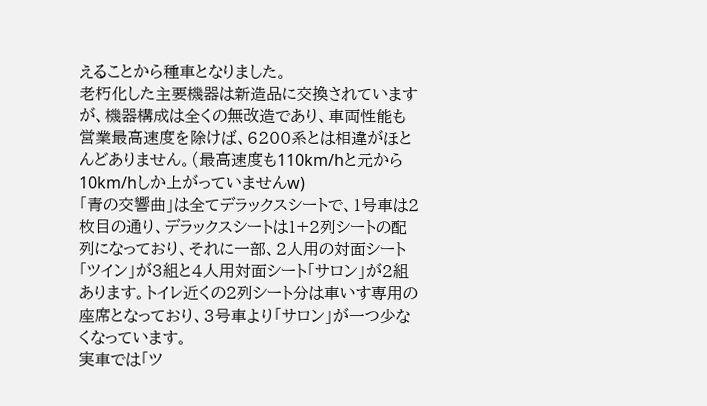えることから種車となりました。
老朽化した主要機器は新造品に交換されていますが、機器構成は全くの無改造であり、車両性能も営業最高速度を除けば、6200系とは相違がほとんどありません。(最高速度も110km/hと元から10km/hしか上がっていませんw)
「青の交響曲」は全てデラックスシートで、1号車は2枚目の通り、デラックスシートは1+2列シートの配列になっており、それに一部、2人用の対面シート「ツイン」が3組と4人用対面シート「サロン」が2組あります。トイレ近くの2列シート分は車いす専用の座席となっており、3号車より「サロン」が一つ少なくなっています。
実車では「ツ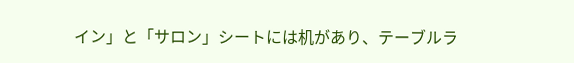イン」と「サロン」シートには机があり、テーブルラ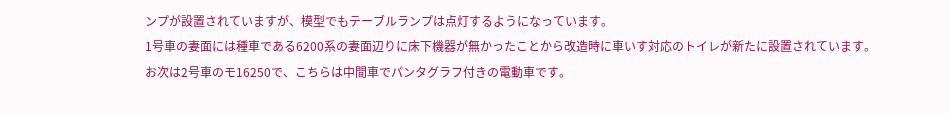ンプが設置されていますが、模型でもテーブルランプは点灯するようになっています。
1号車の妻面には種車である6200系の妻面辺りに床下機器が無かったことから改造時に車いす対応のトイレが新たに設置されています。
お次は2号車のモ16250で、こちらは中間車でパンタグラフ付きの電動車です。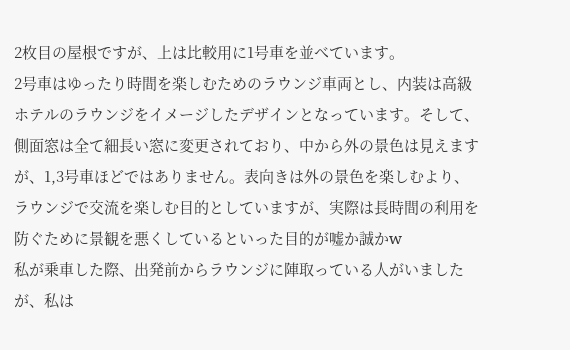2枚目の屋根ですが、上は比較用に1号車を並べています。
2号車はゆったり時間を楽しむためのラウンジ車両とし、内装は高級ホテルのラウンジをイメージしたデザインとなっています。そして、側面窓は全て細長い窓に変更されており、中から外の景色は見えますが、1,3号車ほどではありません。表向きは外の景色を楽しむより、ラウンジで交流を楽しむ目的としていますが、実際は長時間の利用を防ぐために景観を悪くしているといった目的が嘘か誠かw
私が乗車した際、出発前からラウンジに陣取っている人がいましたが、私は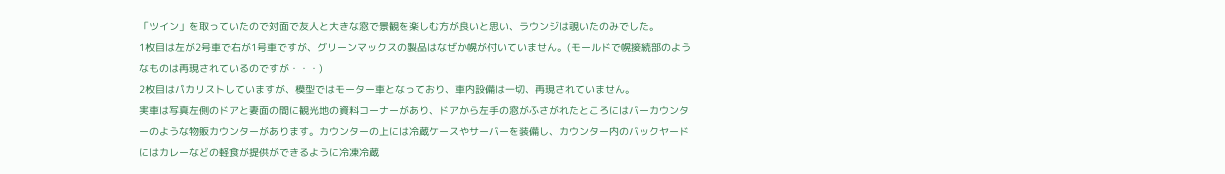「ツイン」を取っていたので対面で友人と大きな窓で景観を楽しむ方が良いと思い、ラウンジは覗いたのみでした。
1枚目は左が2号車で右が1号車ですが、グリーンマックスの製品はなぜか幌が付いていません。(モールドで幌接続部のようなものは再現されているのですが・・・)
2枚目はパカリストしていますが、模型ではモーター車となっており、車内設備は一切、再現されていません。
実車は写真左側のドアと妻面の間に観光地の資料コーナーがあり、ドアから左手の窓がふさがれたところにはバーカウンターのような物販カウンターがあります。カウンターの上には冷蔵ケースやサーバーを装備し、カウンター内のバックヤードにはカレーなどの軽食が提供ができるように冷凍冷蔵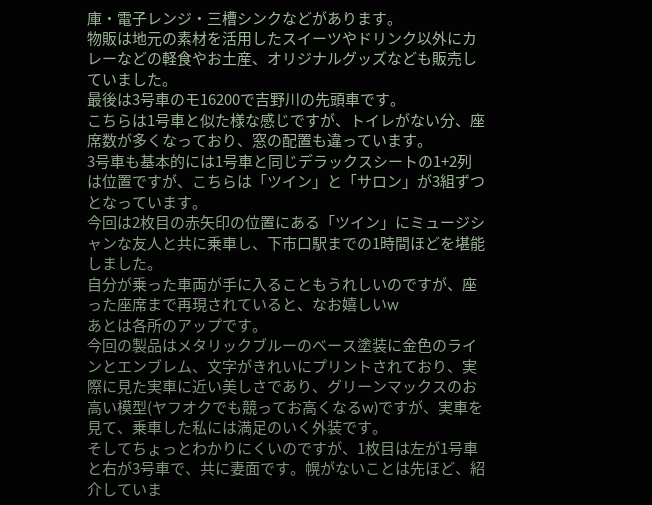庫・電子レンジ・三槽シンクなどがあります。
物販は地元の素材を活用したスイーツやドリンク以外にカレーなどの軽食やお土産、オリジナルグッズなども販売していました。
最後は3号車のモ16200で吉野川の先頭車です。
こちらは1号車と似た様な感じですが、トイレがない分、座席数が多くなっており、窓の配置も違っています。
3号車も基本的には1号車と同じデラックスシートの1+2列は位置ですが、こちらは「ツイン」と「サロン」が3組ずつとなっています。
今回は2枚目の赤矢印の位置にある「ツイン」にミュージシャンな友人と共に乗車し、下市口駅までの1時間ほどを堪能しました。
自分が乗った車両が手に入ることもうれしいのですが、座った座席まで再現されていると、なお嬉しいw
あとは各所のアップです。
今回の製品はメタリックブルーのベース塗装に金色のラインとエンブレム、文字がきれいにプリントされており、実際に見た実車に近い美しさであり、グリーンマックスのお高い模型(ヤフオクでも競ってお高くなるw)ですが、実車を見て、乗車した私には満足のいく外装です。
そしてちょっとわかりにくいのですが、1枚目は左が1号車と右が3号車で、共に妻面です。幌がないことは先ほど、紹介していま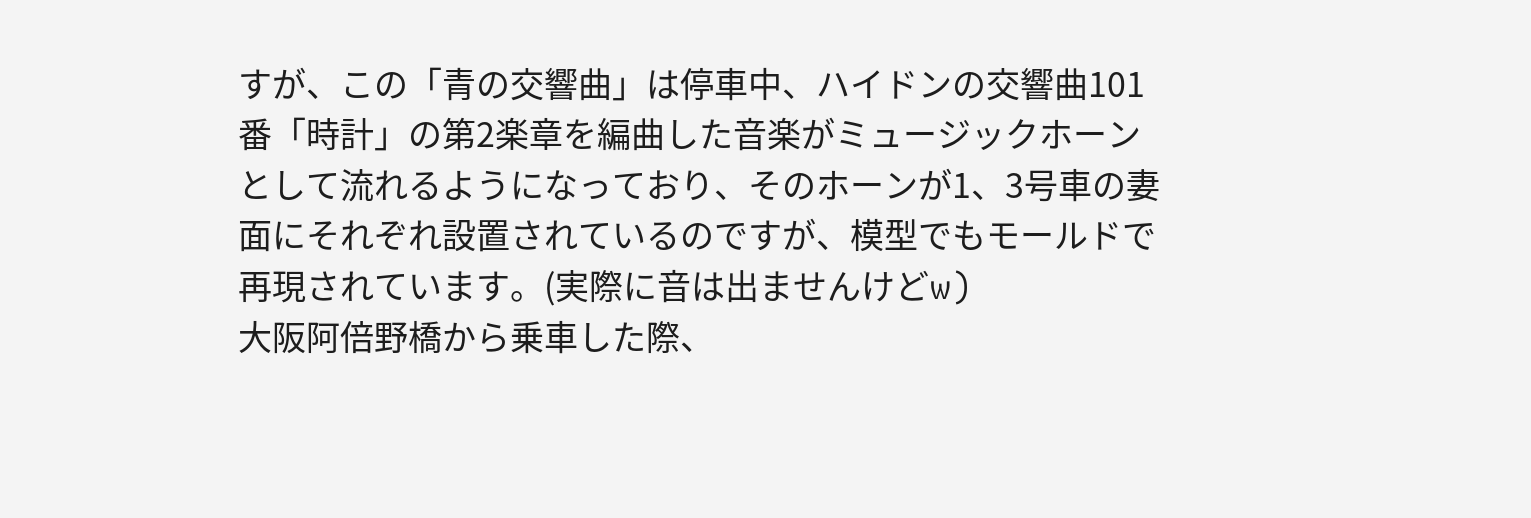すが、この「青の交響曲」は停車中、ハイドンの交響曲101番「時計」の第2楽章を編曲した音楽がミュージックホーンとして流れるようになっており、そのホーンが1、3号車の妻面にそれぞれ設置されているのですが、模型でもモールドで再現されています。(実際に音は出ませんけどw)
大阪阿倍野橋から乗車した際、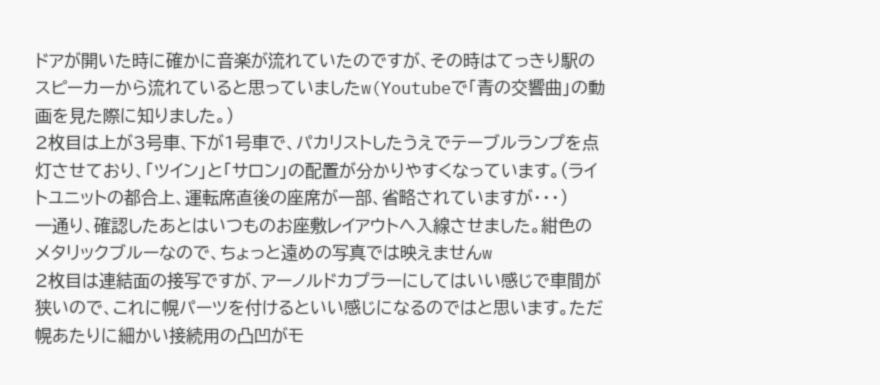ドアが開いた時に確かに音楽が流れていたのですが、その時はてっきり駅のスピーカーから流れていると思っていましたw(Youtubeで「青の交響曲」の動画を見た際に知りました。)
2枚目は上が3号車、下が1号車で、パカリストしたうえでテーブルランプを点灯させており、「ツイン」と「サロン」の配置が分かりやすくなっています。(ライトユニットの都合上、運転席直後の座席が一部、省略されていますが・・・)
一通り、確認したあとはいつものお座敷レイアウトへ入線させました。紺色のメタリックブルーなので、ちょっと遠めの写真では映えませんw
2枚目は連結面の接写ですが、アーノルドカプラーにしてはいい感じで車間が狭いので、これに幌パーツを付けるといい感じになるのではと思います。ただ幌あたりに細かい接続用の凸凹がモ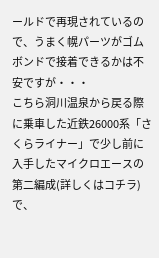ールドで再現されているので、うまく幌パーツがゴムボンドで接着できるかは不安ですが・・・
こちら洞川温泉から戻る際に乗車した近鉄26000系「さくらライナー」で少し前に入手したマイクロエースの第二編成(詳しくはコチラ)で、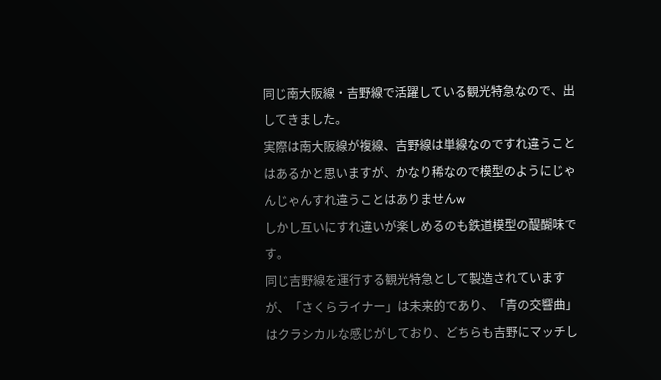同じ南大阪線・吉野線で活躍している観光特急なので、出してきました。
実際は南大阪線が複線、吉野線は単線なのですれ違うことはあるかと思いますが、かなり稀なので模型のようにじゃんじゃんすれ違うことはありませんw
しかし互いにすれ違いが楽しめるのも鉄道模型の醍醐味です。
同じ吉野線を運行する観光特急として製造されていますが、「さくらライナー」は未来的であり、「青の交響曲」はクラシカルな感じがしており、どちらも吉野にマッチし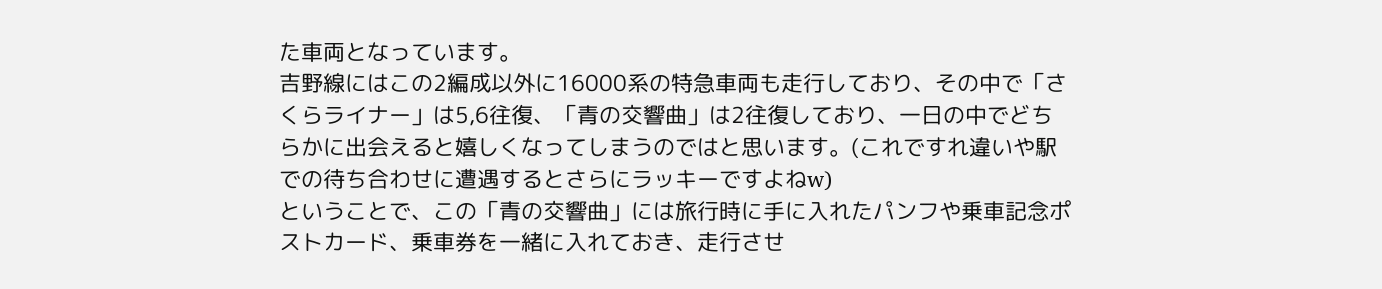た車両となっています。
吉野線にはこの2編成以外に16000系の特急車両も走行しており、その中で「さくらライナー」は5,6往復、「青の交響曲」は2往復しており、一日の中でどちらかに出会えると嬉しくなってしまうのではと思います。(これですれ違いや駅での待ち合わせに遭遇するとさらにラッキーですよねw)
ということで、この「青の交響曲」には旅行時に手に入れたパンフや乗車記念ポストカード、乗車券を一緒に入れておき、走行させ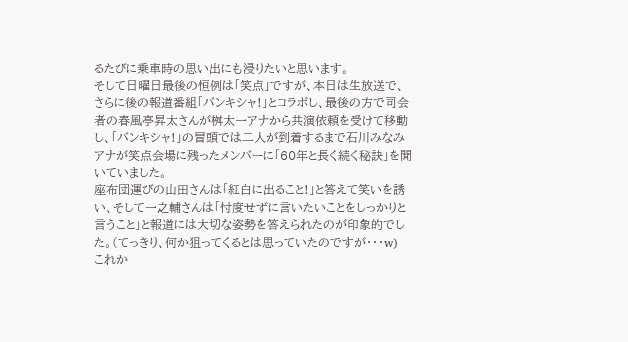るたびに乗車時の思い出にも浸りたいと思います。
そして日曜日最後の恒例は「笑点」ですが、本日は生放送で、さらに後の報道番組「バンキシャ!」とコラボし、最後の方で司会者の春風亭昇太さんが桝太一アナから共演依頼を受けて移動し、「バンキシャ!」の冒頭では二人が到着するまで石川みなみアナが笑点会場に残ったメンバーに「60年と長く続く秘訣」を聞いていました。
座布団運びの山田さんは「紅白に出ること!」と答えて笑いを誘い、そして一之輔さんは「忖度せずに言いたいことをしっかりと言うこと」と報道には大切な姿勢を答えられたのが印象的でした。(てっきり、何か狙ってくるとは思っていたのですが・・・w)
これか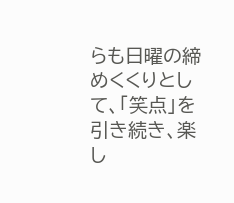らも日曜の締めくくりとして、「笑点」を引き続き、楽し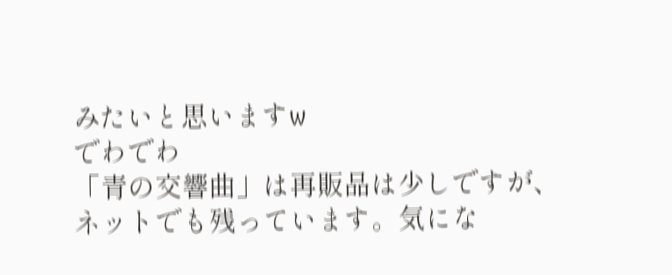みたいと思いますw
でわでわ
「青の交響曲」は再販品は少しですが、ネットでも残っています。気にな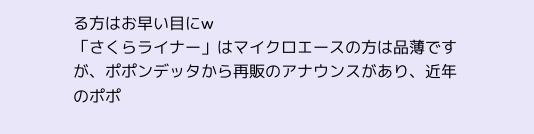る方はお早い目にw
「さくらライナー」はマイクロエースの方は品薄ですが、ポポンデッタから再販のアナウンスがあり、近年のポポ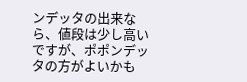ンデッタの出来なら、値段は少し高いですが、ポポンデッタの方がよいかも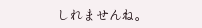しれませんね。